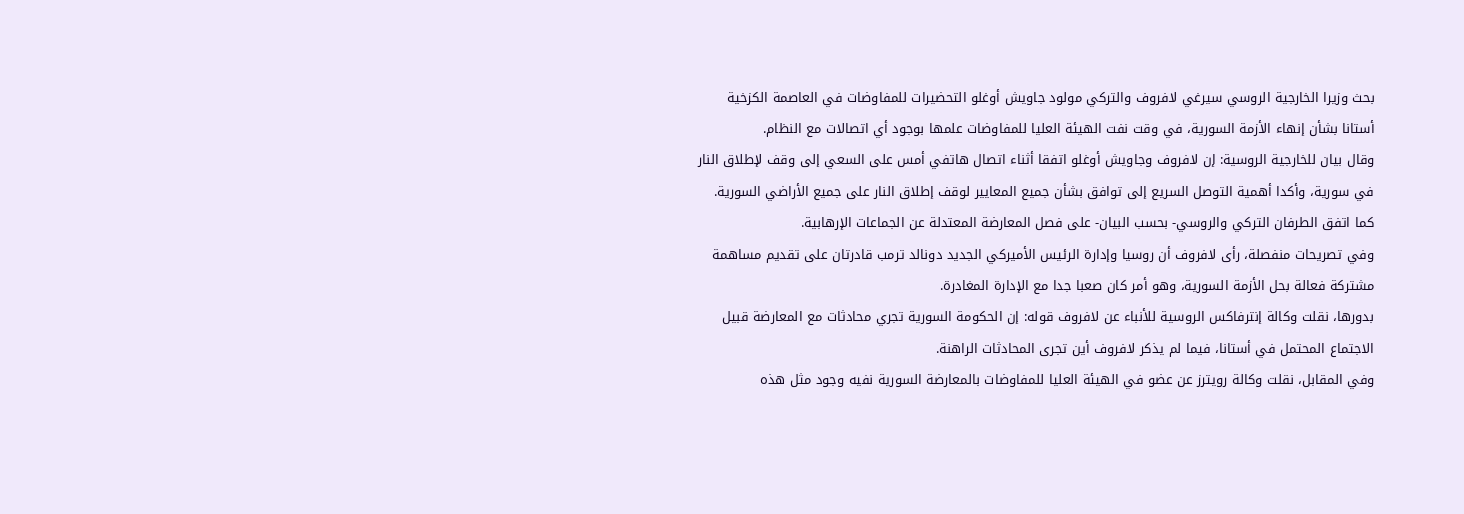بحث وزيرا الخارجية الروسي سيرغي لافروف والتركي مولود جاويش أوغلو التحضيرات للمفاوضات في العاصمة الكزخية أستانا بشأن إنهاء الأزمة السورية، في وقت نفت الهيئة العليا للمفاوضات علمها بوجود أي اتصالات مع النظام.
وقال بيان للخارجية الروسية: إن لافروف وجاويش أوغلو اتفقا أثناء اتصال هاتفي أمس على السعي إلى وقف لإطلاق النار في سورية، وأكدا أهمية التوصل السريع إلى توافق بشأن جميع المعايير لوقف إطلاق النار على جميع الأراضي السورية.
كما اتفق الطرفان التركي والروسي- بحسب البيان- على فصل المعارضة المعتدلة عن الجماعات الإرهابية.
وفي تصريحات منفصلة، رأى لافروف أن روسيا وإدارة الرئيس الأميركي الجديد دونالد ترمب قادرتان على تقديم مساهمة مشتركة فعالة بحل الأزمة السورية، وهو أمر كان صعبا جدا مع الإدارة المغادرة.
بدورها، نقلت وكالة إنترفاكس الروسية للأنباء عن لافروف قوله: إن الحكومة السورية تجري محادثات مع المعارضة قبيل الاجتماع المحتمل في أستانا، فيما لم يذكر لافروف أين تجرى المحادثات الراهنة.
وفي المقابل، نقلت وكالة رويترز عن عضو في الهيئة العليا للمفاوضات بالمعارضة السورية نفيه وجود مثل هذه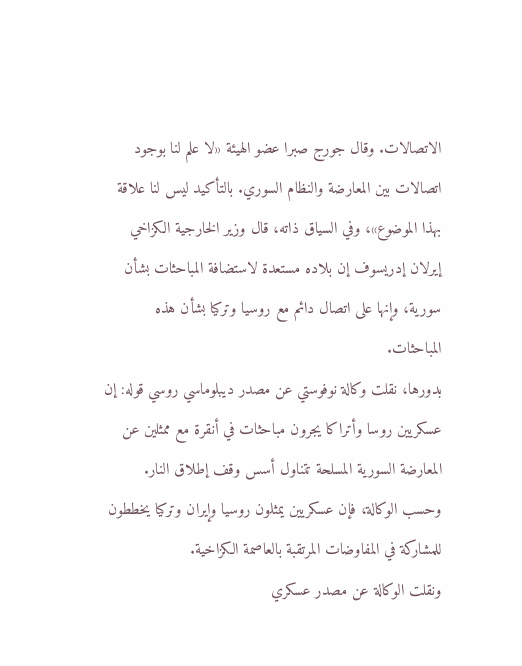الاتصالات. وقال جورج صبرا عضو الهيئة «لا علم لنا بوجود اتصالات بين المعارضة والنظام السوري. بالتأكيد ليس لنا علاقة بهذا الموضوع»، وفي السياق ذاته، قال وزير الخارجية الكزاخي إيرلان إدريسوف إن بلاده مستعدة لاستضافة المباحثات بشأن سورية، وإنها على اتصال دائم مع روسيا وتركيا بشأن هذه المباحثات.
بدورها، نقلت وكالة نوفوستي عن مصدر ديبلوماسي روسي قوله: إن عسكريين روسا وأتراكا يجرون مباحثات في أنقرة مع ممثلين عن المعارضة السورية المسلحة تتناول أسس وقف إطلاق النار. وحسب الوكالة، فإن عسكريين يمثلون روسيا وإيران وتركيا يخططون للمشاركة في المفاوضات المرتقبة بالعاصمة الكزاخية.
ونقلت الوكالة عن مصدر عسكري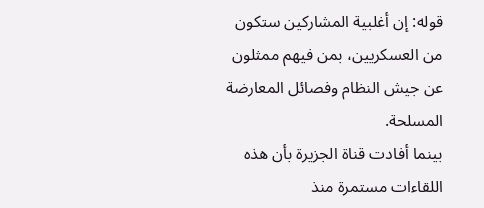قوله: إن أغلبية المشاركين ستكون من العسكريين، بمن فيهم ممثلون عن جيش النظام وفصائل المعارضة المسلحة.
بينما أفادت قناة الجزيرة بأن هذه اللقاءات مستمرة منذ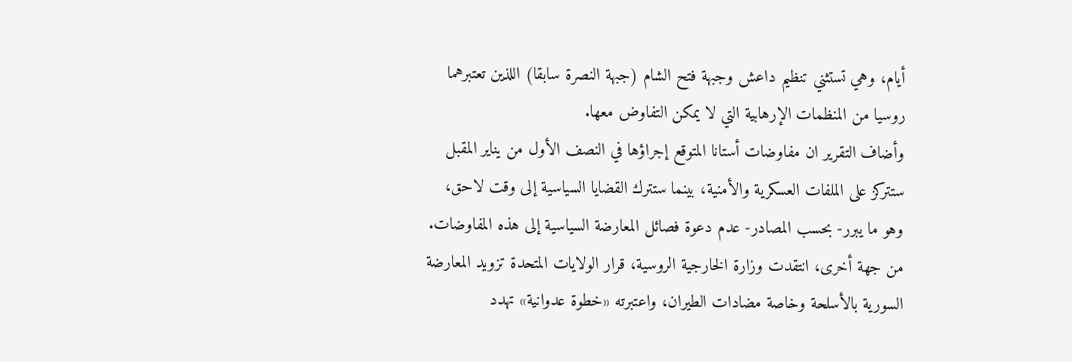أيام، وهي تستثني تنظيم داعش وجبهة فتح الشام (جبهة النصرة سابقا) اللذين تعتبرهما روسيا من المنظمات الإرهابية التي لا يمكن التفاوض معها.
وأضاف التقرير ان مفاوضات أستانا المتوقع إجراؤها في النصف الأول من يناير المقبل ستتركز على الملفات العسكرية والأمنية، بينما ستترك القضايا السياسية إلى وقت لاحق، وهو ما يبرر- بحسب المصادر- عدم دعوة فصائل المعارضة السياسية إلى هذه المفاوضات.
من جهة أخرى، انتقدت وزارة الخارجية الروسية، قرار الولايات المتحدة تزويد المعارضة السورية بالأسلحة وخاصة مضادات الطيران، واعتبرته «خطوة عدوانية» تهدد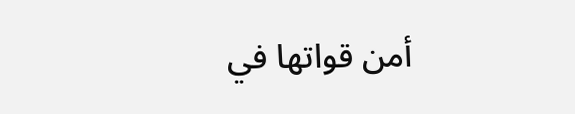أمن قواتها في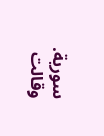سورية.
وقالت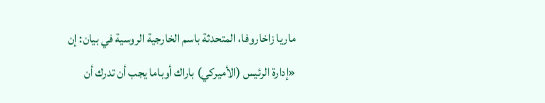ماريا زاخاروفا، المتحدثة باسم الخارجية الروسية في بيان: إن «إدارة الرئيس (الأميركي) باراك أوباما يجب أن تدرك أن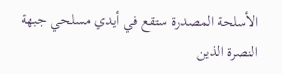الأسلحة المصدرة ستقع في أيدي مسلحي جبهة النصرة الذين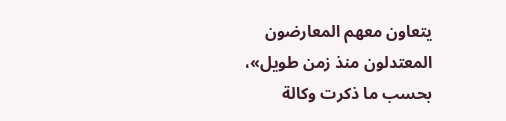يتعاون معهم المعارضون المعتدلون منذ زمن طويل»، بحسب ما ذكرت وكالة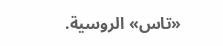«تاس» الروسية.